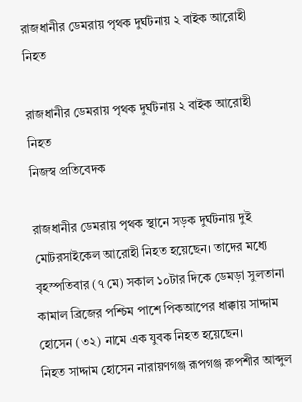রাজধানীর ডেমরায় পৃথক দুর্ঘটনায় ২ বাইক আরোহী নিহত

রাজধানীর ডেমরায় পৃথক দুর্ঘটনায় ২ বাইক আরোহী নিহত
নিজস্ব প্রতিবেদক

রাজধানীর ডেমরায় পৃথক স্থানে সড়ক দুর্ঘটনায় দুই মোটরসাইকেল আরোহী নিহত হয়েছেন। তাদের মধ্যে বৃহস্পতিবার (৭ মে) সকাল ১০টার দিকে ডেমড়া সুলতানা কামাল ব্রিজের পশ্চিম পাশে পিকআপের ধাক্কায় সাদ্দাম হোসেন (৩২) নামে এক যুবক নিহত হয়েছেন।
নিহত সাদ্দাম হোসেন নারায়ণগঞ্জ রূপগঞ্জ রুপশীর আব্দুল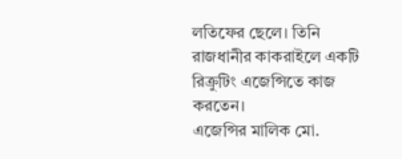লতিফের ছেলে। তিনি রাজধানীর কাকরাইলে একটি রিক্রুটিং এজেন্সিতে কাজ করতেন।
এজেন্সির মালিক মো.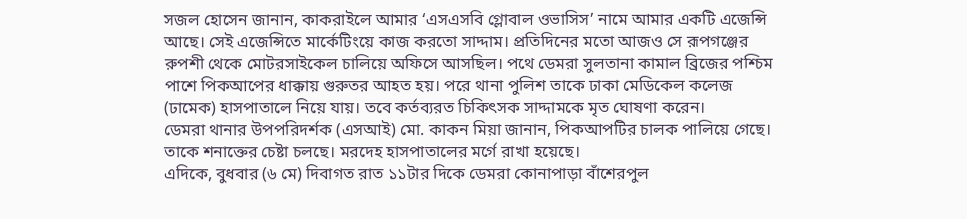সজল হোসেন জানান, কাকরাইলে আমার ‘এসএসবি গ্লোবাল ওভাসিস’ নামে আমার একটি এজেন্সি আছে। সেই এজেন্সিতে মার্কেটিংয়ে কাজ করতো সাদ্দাম। প্রতিদিনের মতো আজও সে রূপগঞ্জের রুপশী থেকে মোটরসাইকেল চালিয়ে অফিসে আসছিল। পথে ডেমরা সুলতানা কামাল ব্রিজের পশ্চিম পাশে পিকআপের ধাক্কায় গুরুতর আহত হয়। পরে থানা পুলিশ তাকে ঢাকা মেডিকেল কলেজ (ঢামেক) হাসপাতালে নিয়ে যায়। তবে কর্তব্যরত চিকিৎসক সাদ্দামকে মৃত ঘোষণা করেন।
ডেমরা থানার উপপরিদর্শক (এসআই) মো. কাকন মিয়া জানান, পিকআপটির চালক পালিয়ে গেছে। তাকে শনাক্তের চেষ্টা চলছে। মরদেহ হাসপাতালের মর্গে রাখা হয়েছে।
এদিকে, বুধবার (৬ মে) দিবাগত রাত ১১টার দিকে ডেমরা কোনাপাড়া বাঁশেরপুল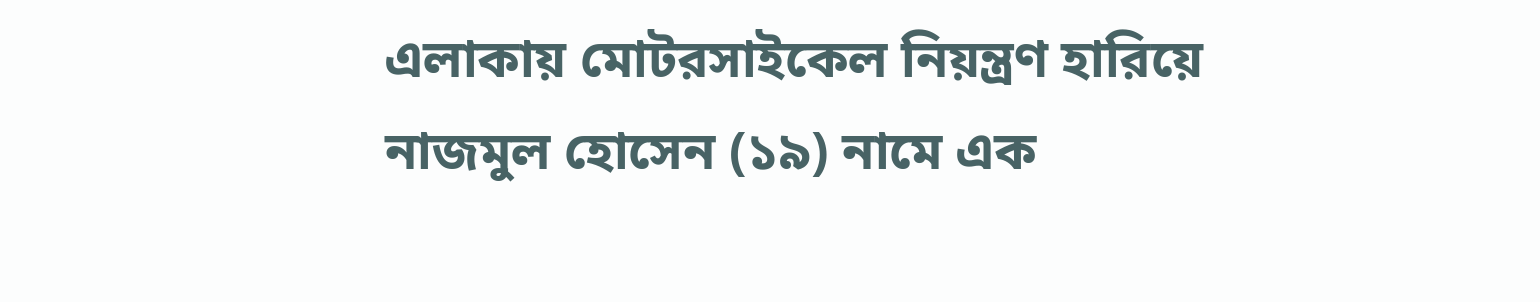এলাকায় মোটরসাইকেল নিয়ন্ত্রণ হারিয়ে নাজমুল হোসেন (১৯) নামে এক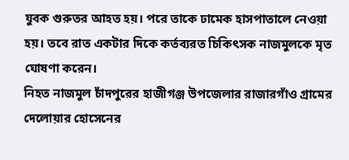যুবক গুরুতর আহত হয়। পরে তাকে ঢামেক হাসপাতালে নেওয়া হয়। তবে রাত একটার দিকে কর্তব্যরত চিকিৎসক নাজমুলকে মৃত ঘোষণা করেন।
নিহত নাজমুল চাঁদপুরের হাজীগঞ্জ উপজেলার রাজারগাঁও গ্রামের দেলোয়ার হোসেনের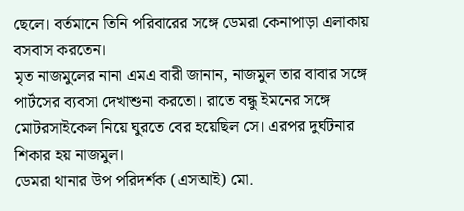ছেলে। বর্তমানে তিনি পরিবারের সঙ্গে ডেমরা কেনাপাড়া এলাকায় বসবাস করতেন।
মৃত নাজমুলের নানা এমএ বারী জানান, নাজমুল তার বাবার সঙ্গে পার্টসের ব্যবসা দেখাশুনা করতো। রাতে বন্ধু ইমনের সঙ্গে মোটরসাইকেল নিয়ে ঘুরতে বের হয়েছিল সে। এরপর দুর্ঘটনার শিকার হয় নাজমুল।
ডেমরা থানার উপ পরিদর্শক (এসআই) মো.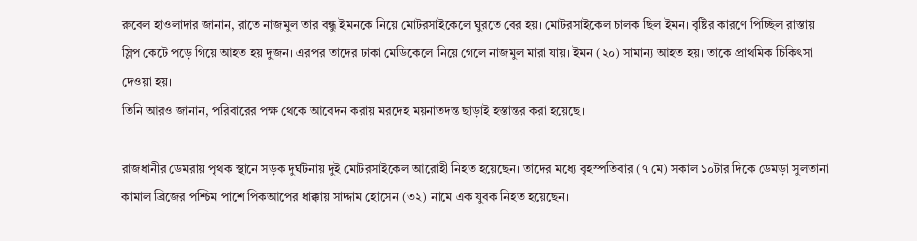রুবেল হাওলাদার জানান, রাতে নাজমুল তার বন্ধু ইমনকে নিয়ে মোটরসাইকেলে ঘুরতে বের হয়। মোটরসাইকেল চালক ছিল ইমন। বৃষ্টির কারণে পিচ্ছিল রাস্তায় স্লিপ কেটে পড়ে গিয়ে আহত হয় দুজন। এরপর তাদের ঢাকা মেডিকেলে নিয়ে গেলে নাজমুল মারা যায়। ইমন (২০) সামান্য আহত হয়। তাকে প্রাথমিক চিকিৎসা দেওয়া হয়।
তিনি আরও জানান, পরিবারের পক্ষ থেকে আবেদন করায় মরদেহ ময়নাতদন্ত ছাড়াই হস্তান্তর করা হয়েছে।

রাজধানীর ডেমরায় পৃথক স্থানে সড়ক দুর্ঘটনায় দুই মোটরসাইকেল আরোহী নিহত হয়েছেন। তাদের মধ্যে বৃহস্পতিবার (৭ মে) সকাল ১০টার দিকে ডেমড়া সুলতানা কামাল ব্রিজের পশ্চিম পাশে পিকআপের ধাক্কায় সাদ্দাম হোসেন (৩২) নামে এক যুবক নিহত হয়েছেন।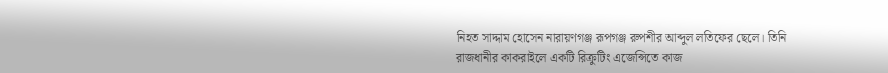নিহত সাদ্দাম হোসেন নারায়ণগঞ্জ রূপগঞ্জ রুপশীর আব্দুল লতিফের ছেলে। তিনি রাজধানীর কাকরাইলে একটি রিক্রুটিং এজেন্সিতে কাজ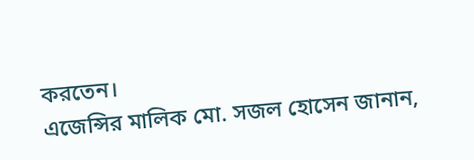করতেন।
এজেন্সির মালিক মো. সজল হোসেন জানান,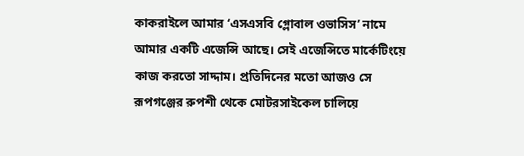কাকরাইলে আমার ‘এসএসবি গ্লোবাল ওভাসিস’ নামে আমার একটি এজেন্সি আছে। সেই এজেন্সিতে মার্কেটিংয়ে কাজ করতো সাদ্দাম। প্রতিদিনের মতো আজও সে রূপগঞ্জের রুপশী থেকে মোটরসাইকেল চালিয়ে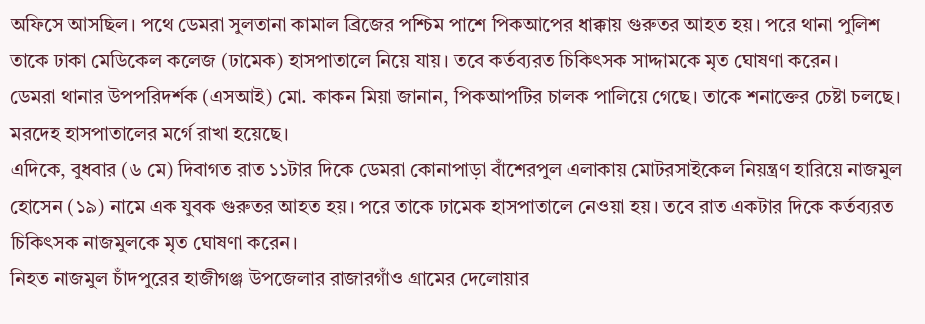অফিসে আসছিল। পথে ডেমরা সুলতানা কামাল ব্রিজের পশ্চিম পাশে পিকআপের ধাক্কায় গুরুতর আহত হয়। পরে থানা পুলিশ তাকে ঢাকা মেডিকেল কলেজ (ঢামেক) হাসপাতালে নিয়ে যায়। তবে কর্তব্যরত চিকিৎসক সাদ্দামকে মৃত ঘোষণা করেন।
ডেমরা থানার উপপরিদর্শক (এসআই) মো. কাকন মিয়া জানান, পিকআপটির চালক পালিয়ে গেছে। তাকে শনাক্তের চেষ্টা চলছে। মরদেহ হাসপাতালের মর্গে রাখা হয়েছে।
এদিকে, বুধবার (৬ মে) দিবাগত রাত ১১টার দিকে ডেমরা কোনাপাড়া বাঁশেরপুল এলাকায় মোটরসাইকেল নিয়ন্ত্রণ হারিয়ে নাজমুল হোসেন (১৯) নামে এক যুবক গুরুতর আহত হয়। পরে তাকে ঢামেক হাসপাতালে নেওয়া হয়। তবে রাত একটার দিকে কর্তব্যরত চিকিৎসক নাজমুলকে মৃত ঘোষণা করেন।
নিহত নাজমুল চাঁদপুরের হাজীগঞ্জ উপজেলার রাজারগাঁও গ্রামের দেলোয়ার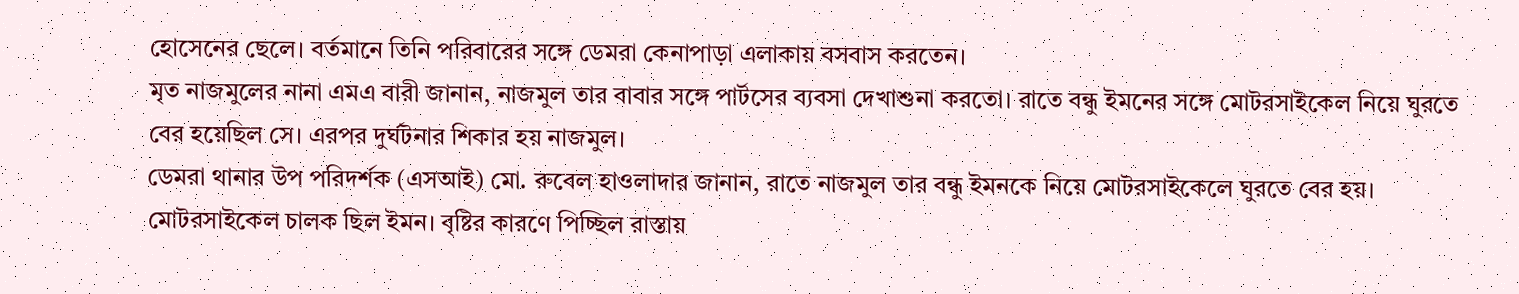হোসেনের ছেলে। বর্তমানে তিনি পরিবারের সঙ্গে ডেমরা কেনাপাড়া এলাকায় বসবাস করতেন।
মৃত নাজমুলের নানা এমএ বারী জানান, নাজমুল তার বাবার সঙ্গে পার্টসের ব্যবসা দেখাশুনা করতো। রাতে বন্ধু ইমনের সঙ্গে মোটরসাইকেল নিয়ে ঘুরতে বের হয়েছিল সে। এরপর দুর্ঘটনার শিকার হয় নাজমুল।
ডেমরা থানার উপ পরিদর্শক (এসআই) মো. রুবেল হাওলাদার জানান, রাতে নাজমুল তার বন্ধু ইমনকে নিয়ে মোটরসাইকেলে ঘুরতে বের হয়। মোটরসাইকেল চালক ছিল ইমন। বৃষ্টির কারণে পিচ্ছিল রাস্তায়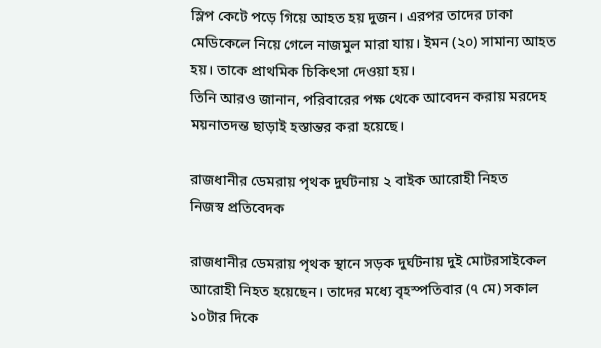স্লিপ কেটে পড়ে গিয়ে আহত হয় দুজন। এরপর তাদের ঢাকা মেডিকেলে নিয়ে গেলে নাজমুল মারা যায়। ইমন (২০) সামান্য আহত হয়। তাকে প্রাথমিক চিকিৎসা দেওয়া হয়।
তিনি আরও জানান, পরিবারের পক্ষ থেকে আবেদন করায় মরদেহ ময়নাতদন্ত ছাড়াই হস্তান্তর করা হয়েছে।

রাজধানীর ডেমরায় পৃথক দুর্ঘটনায় ২ বাইক আরোহী নিহত
নিজস্ব প্রতিবেদক

রাজধানীর ডেমরায় পৃথক স্থানে সড়ক দুর্ঘটনায় দুই মোটরসাইকেল আরোহী নিহত হয়েছেন। তাদের মধ্যে বৃহস্পতিবার (৭ মে) সকাল ১০টার দিকে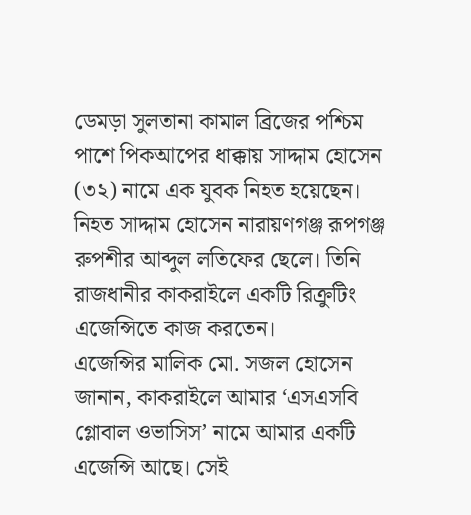ডেমড়া সুলতানা কামাল ব্রিজের পশ্চিম পাশে পিকআপের ধাক্কায় সাদ্দাম হোসেন (৩২) নামে এক যুবক নিহত হয়েছেন।
নিহত সাদ্দাম হোসেন নারায়ণগঞ্জ রূপগঞ্জ রুপশীর আব্দুল লতিফের ছেলে। তিনি রাজধানীর কাকরাইলে একটি রিক্রুটিং এজেন্সিতে কাজ করতেন।
এজেন্সির মালিক মো. সজল হোসেন জানান, কাকরাইলে আমার ‘এসএসবি গ্লোবাল ওভাসিস’ নামে আমার একটি এজেন্সি আছে। সেই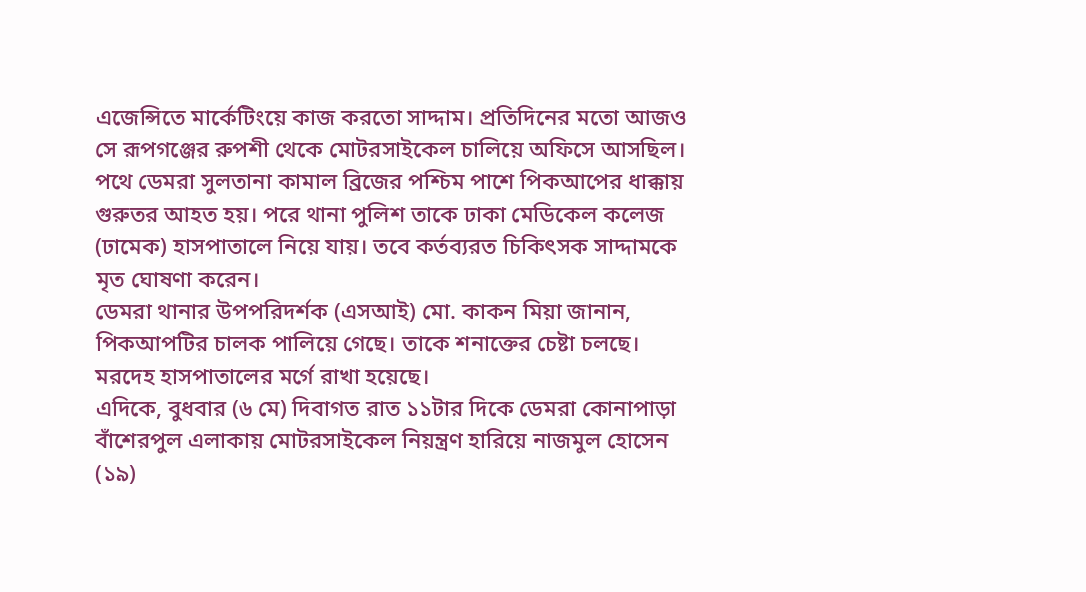এজেন্সিতে মার্কেটিংয়ে কাজ করতো সাদ্দাম। প্রতিদিনের মতো আজও সে রূপগঞ্জের রুপশী থেকে মোটরসাইকেল চালিয়ে অফিসে আসছিল। পথে ডেমরা সুলতানা কামাল ব্রিজের পশ্চিম পাশে পিকআপের ধাক্কায় গুরুতর আহত হয়। পরে থানা পুলিশ তাকে ঢাকা মেডিকেল কলেজ (ঢামেক) হাসপাতালে নিয়ে যায়। তবে কর্তব্যরত চিকিৎসক সাদ্দামকে মৃত ঘোষণা করেন।
ডেমরা থানার উপপরিদর্শক (এসআই) মো. কাকন মিয়া জানান, পিকআপটির চালক পালিয়ে গেছে। তাকে শনাক্তের চেষ্টা চলছে। মরদেহ হাসপাতালের মর্গে রাখা হয়েছে।
এদিকে, বুধবার (৬ মে) দিবাগত রাত ১১টার দিকে ডেমরা কোনাপাড়া বাঁশেরপুল এলাকায় মোটরসাইকেল নিয়ন্ত্রণ হারিয়ে নাজমুল হোসেন (১৯)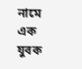নামে এক যুবক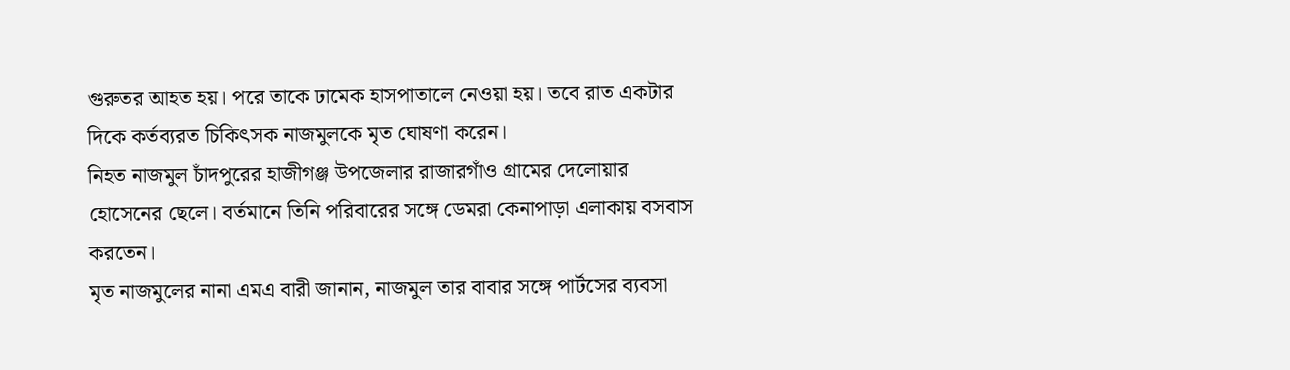গুরুতর আহত হয়। পরে তাকে ঢামেক হাসপাতালে নেওয়া হয়। তবে রাত একটার দিকে কর্তব্যরত চিকিৎসক নাজমুলকে মৃত ঘোষণা করেন।
নিহত নাজমুল চাঁদপুরের হাজীগঞ্জ উপজেলার রাজারগাঁও গ্রামের দেলোয়ার হোসেনের ছেলে। বর্তমানে তিনি পরিবারের সঙ্গে ডেমরা কেনাপাড়া এলাকায় বসবাস করতেন।
মৃত নাজমুলের নানা এমএ বারী জানান, নাজমুল তার বাবার সঙ্গে পার্টসের ব্যবসা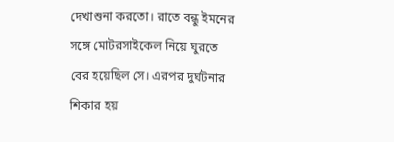দেখাশুনা করতো। রাতে বন্ধু ইমনের সঙ্গে মোটরসাইকেল নিয়ে ঘুরতে বের হয়েছিল সে। এরপর দুর্ঘটনার শিকার হয়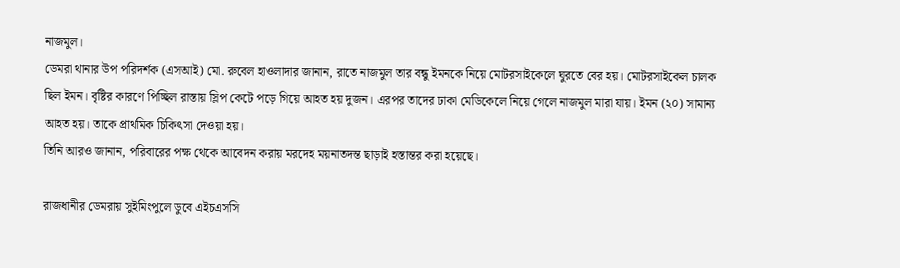নাজমুল।
ডেমরা থানার উপ পরিদর্শক (এসআই) মো. রুবেল হাওলাদার জানান, রাতে নাজমুল তার বন্ধু ইমনকে নিয়ে মোটরসাইকেলে ঘুরতে বের হয়। মোটরসাইকেল চালক ছিল ইমন। বৃষ্টির কারণে পিচ্ছিল রাস্তায় স্লিপ কেটে পড়ে গিয়ে আহত হয় দুজন। এরপর তাদের ঢাকা মেডিকেলে নিয়ে গেলে নাজমুল মারা যায়। ইমন (২০) সামান্য আহত হয়। তাকে প্রাথমিক চিকিৎসা দেওয়া হয়।
তিনি আরও জানান, পরিবারের পক্ষ থেকে আবেদন করায় মরদেহ ময়নাতদন্ত ছাড়াই হস্তান্তর করা হয়েছে।

রাজধানীর ডেমরায় সুইমিংপুলে ডুবে এইচএসসি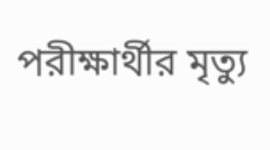পরীক্ষার্থীর মৃত্যু